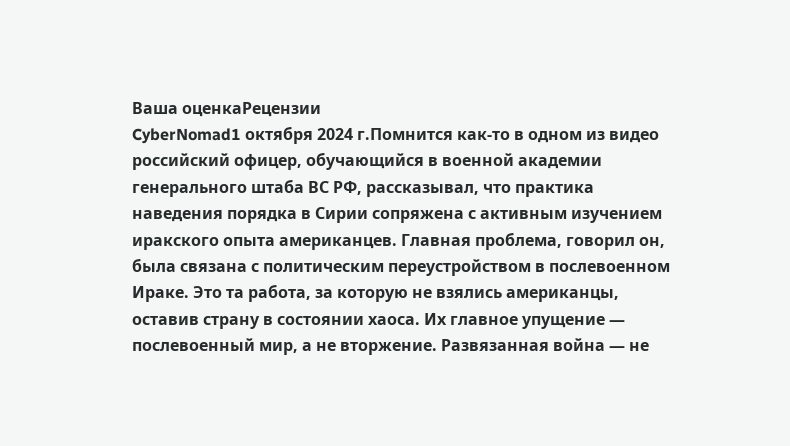Ваша оценкаРецензии
CyberNomad1 октября 2024 г.Помнится как-то в одном из видео российский офицер, обучающийся в военной академии генерального штаба ВС РФ, рассказывал, что практика наведения порядка в Сирии сопряжена с активным изучением иракского опыта американцев. Главная проблема, говорил он, была связана с политическим переустройством в послевоенном Ираке. Это та работа, за которую не взялись американцы, оставив страну в состоянии хаоса. Их главное упущение — послевоенный мир, а не вторжение. Развязанная война — не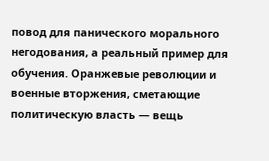повод для панического морального негодования, а реальный пример для обучения. Оранжевые революции и военные вторжения, сметающие политическую власть — вещь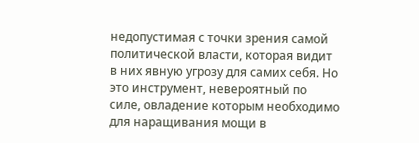недопустимая с точки зрения самой политической власти, которая видит в них явную угрозу для самих себя. Но это инструмент, невероятный по силе, овладение которым необходимо для наращивания мощи в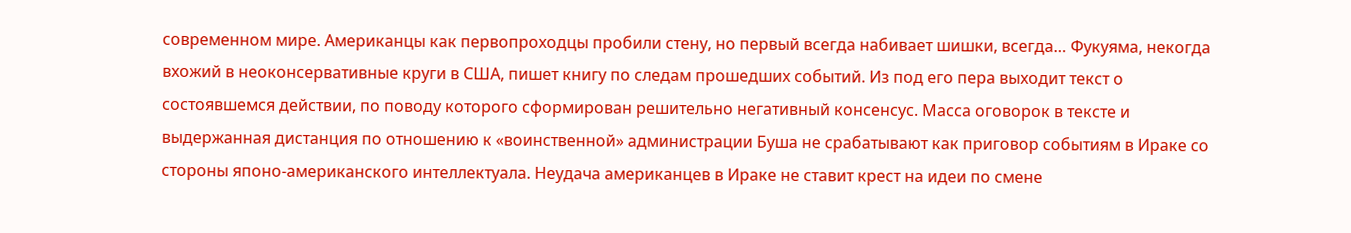современном мире. Американцы как первопроходцы пробили стену, но первый всегда набивает шишки, всегда… Фукуяма, некогда вхожий в неоконсервативные круги в США, пишет книгу по следам прошедших событий. Из под его пера выходит текст о состоявшемся действии, по поводу которого сформирован решительно негативный консенсус. Масса оговорок в тексте и выдержанная дистанция по отношению к «воинственной» администрации Буша не срабатывают как приговор событиям в Ираке со стороны японо-американского интеллектуала. Неудача американцев в Ираке не ставит крест на идеи по смене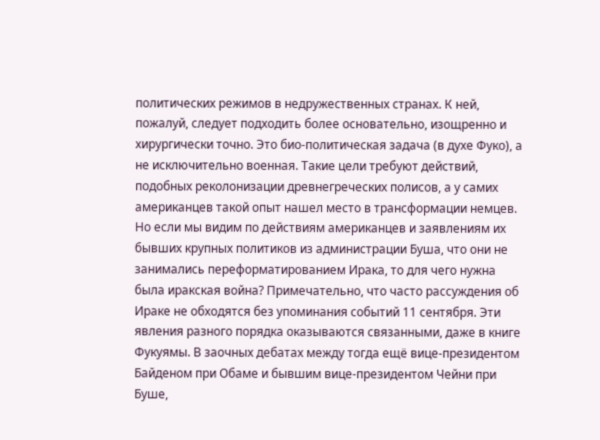политических режимов в недружественных странах. К ней, пожалуй, следует подходить более основательно, изощренно и хирургически точно. Это био-политическая задача (в духе Фуко), а не исключительно военная. Такие цели требуют действий, подобных реколонизации древнегреческих полисов, а у самих американцев такой опыт нашел место в трансформации немцев. Но если мы видим по действиям американцев и заявлениям их бывших крупных политиков из администрации Буша, что они не занимались переформатированием Ирака, то для чего нужна была иракская война? Примечательно, что часто рассуждения об Ираке не обходятся без упоминания событий 11 сентября. Эти явления разного порядка оказываются связанными, даже в книге Фукуямы. В заочных дебатах между тогда ещё вице-президентом Байденом при Обаме и бывшим вице-президентом Чейни при Буше,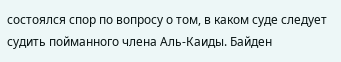состоялся спор по вопросу о том, в каком суде следует судить пойманного члена Аль-Каиды. Байден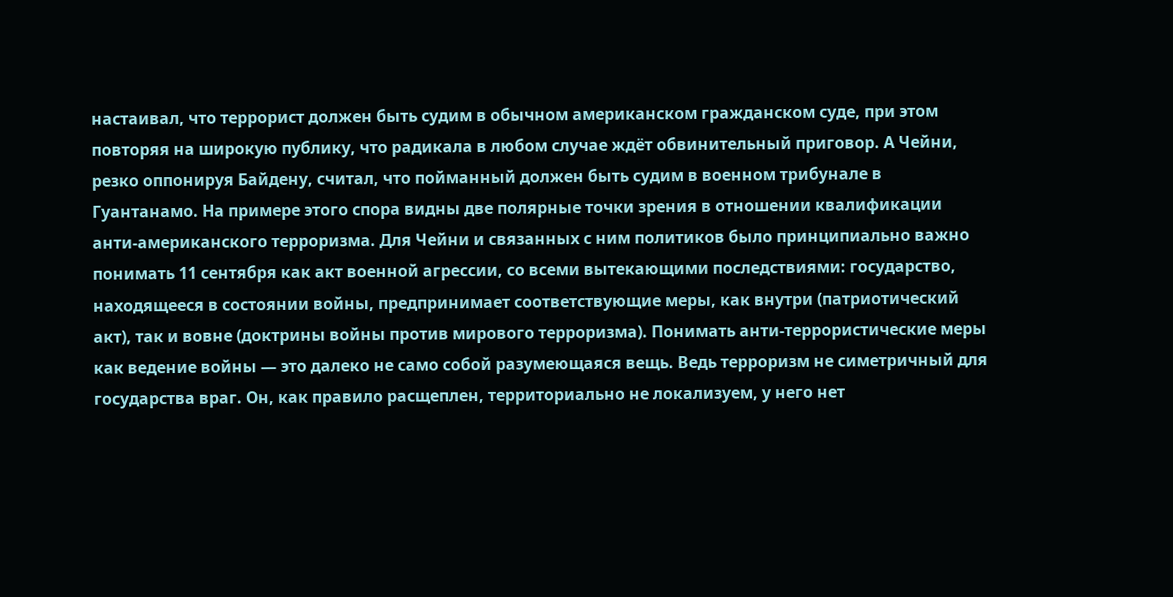настаивал, что террорист должен быть судим в обычном американском гражданском суде, при этом повторяя на широкую публику, что радикала в любом случае ждёт обвинительный приговор. А Чейни, резко оппонируя Байдену, считал, что пойманный должен быть судим в военном трибунале в Гуантанамо. На примере этого спора видны две полярные точки зрения в отношении квалификации анти-американского терроризма. Для Чейни и связанных с ним политиков было принципиально важно понимать 11 сентября как акт военной агрессии, со всеми вытекающими последствиями: государство, находящееся в состоянии войны, предпринимает соответствующие меры, как внутри (патриотический акт), так и вовне (доктрины войны против мирового терроризма). Понимать анти-террористические меры как ведение войны — это далеко не само собой разумеющаяся вещь. Ведь терроризм не симетричный для государства враг. Он, как правило расщеплен, территориально не локализуем, у него нет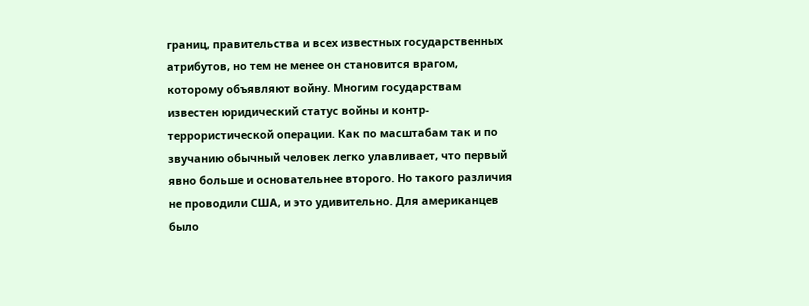границ, правительства и всех известных государственных атрибутов, но тем не менее он становится врагом, которому объявляют войну. Многим государствам известен юридический статус войны и контр-террористической операции. Как по масштабам так и по звучанию обычный человек легко улавливает, что первый явно больше и основательнее второго. Но такого различия не проводили США, и это удивительно. Для американцев было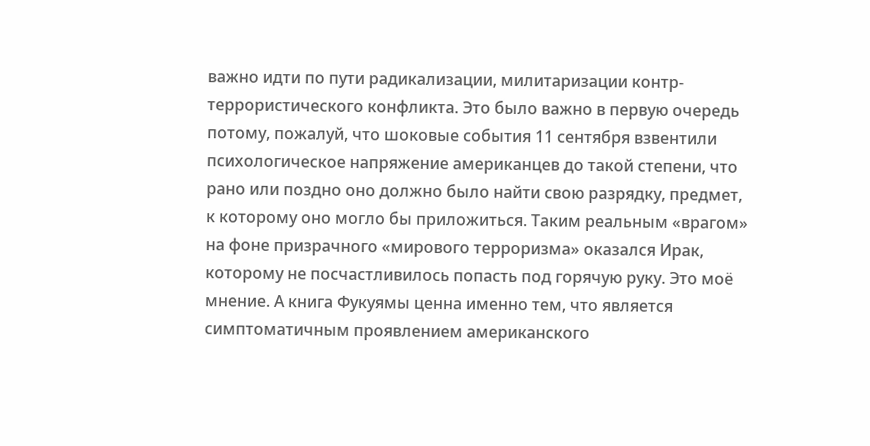важно идти по пути радикализации, милитаризации контр-террористического конфликта. Это было важно в первую очередь потому, пожалуй, что шоковые события 11 сентября взвентили психологическое напряжение американцев до такой степени, что рано или поздно оно должно было найти свою разрядку, предмет, к которому оно могло бы приложиться. Таким реальным «врагом» на фоне призрачного «мирового терроризма» оказался Ирак, которому не посчастливилось попасть под горячую руку. Это моё мнение. А книга Фукуямы ценна именно тем, что является симптоматичным проявлением американского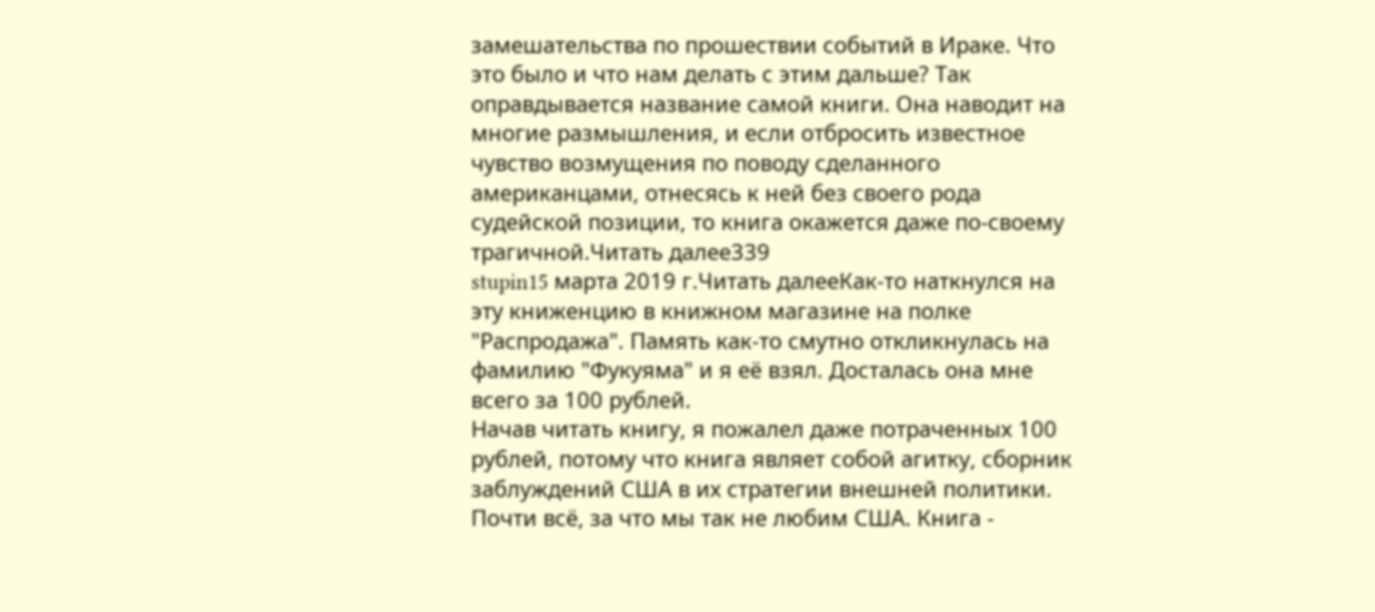замешательства по прошествии событий в Ираке. Что это было и что нам делать с этим дальше? Так оправдывается название самой книги. Она наводит на многие размышления, и если отбросить известное чувство возмущения по поводу сделанного американцами, отнесясь к ней без своего рода судейской позиции, то книга окажется даже по-своему трагичной.Читать далее339
stupin15 марта 2019 г.Читать далееКак-то наткнулся на эту книженцию в книжном магазине на полке "Распродажа". Память как-то смутно откликнулась на фамилию "Фукуяма" и я её взял. Досталась она мне всего за 100 рублей.
Начав читать книгу, я пожалел даже потраченных 100 рублей, потому что книга являет собой агитку, сборник заблуждений США в их стратегии внешней политики. Почти всё, за что мы так не любим США. Книга -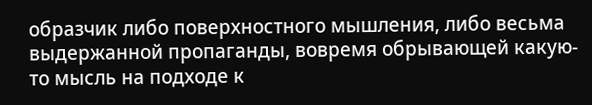образчик либо поверхностного мышления, либо весьма выдержанной пропаганды, вовремя обрывающей какую-то мысль на подходе к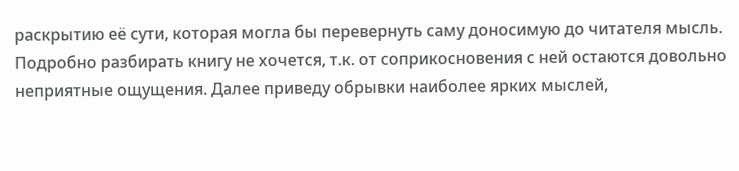раскрытию её сути, которая могла бы перевернуть саму доносимую до читателя мысль.
Подробно разбирать книгу не хочется, т.к. от соприкосновения с ней остаются довольно неприятные ощущения. Далее приведу обрывки наиболее ярких мыслей,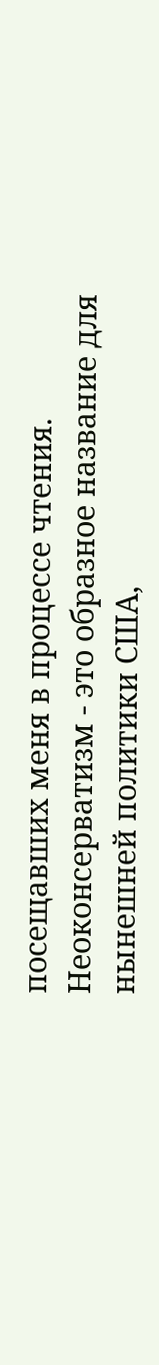посещавших меня в процессе чтения.
Неоконсерватизм - это образное название для нынешней политики США,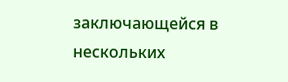заключающейся в нескольких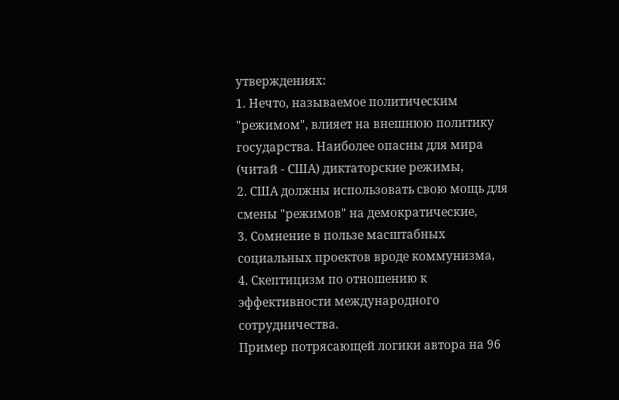утверждениях:
1. Нечто, называемое политическим "режимом", влияет на внешнюю политику государства. Наиболее опасны для мира (читай - США) диктаторские режимы,
2. США должны использовать свою мощь для смены "режимов" на демократические,
3. Сомнение в пользе масштабных социальных проектов вроде коммунизма,
4. Скептицизм по отношению к эффективности международного сотрудничества.
Пример потрясающей логики автора на 96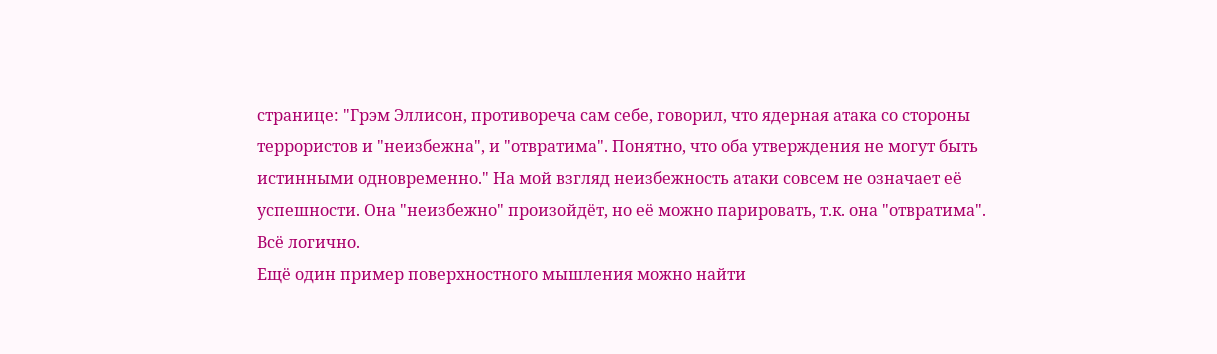странице: "Грэм Эллисон, противореча сам себе, говорил, что ядерная атака со стороны террористов и "неизбежна", и "отвратима". Понятно, что оба утверждения не могут быть истинными одновременно." На мой взгляд неизбежность атаки совсем не означает её успешности. Она "неизбежно" произойдёт, но её можно парировать, т.к. она "отвратима". Всё логично.
Ещё один пример поверхностного мышления можно найти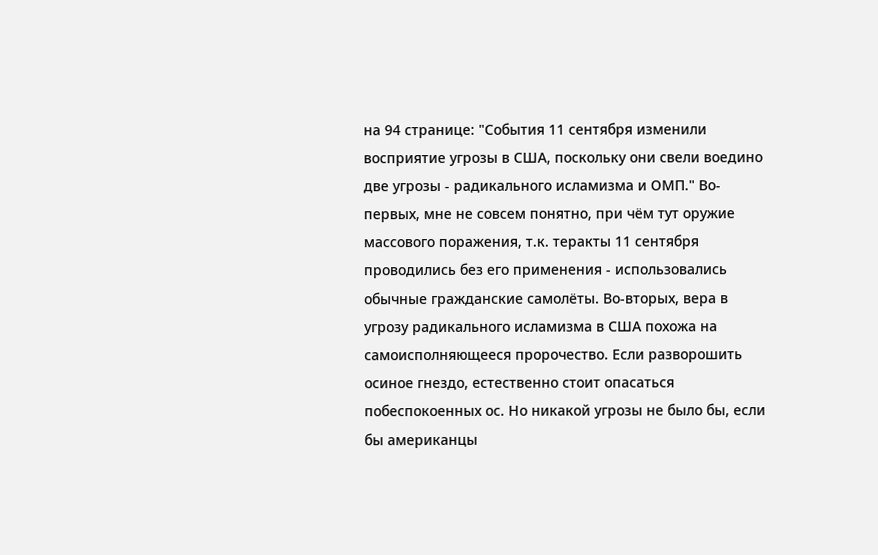на 94 странице: "События 11 сентября изменили восприятие угрозы в США, поскольку они свели воедино две угрозы - радикального исламизма и ОМП." Во-первых, мне не совсем понятно, при чём тут оружие массового поражения, т.к. теракты 11 сентября проводились без его применения - использовались обычные гражданские самолёты. Во-вторых, вера в угрозу радикального исламизма в США похожа на самоисполняющееся пророчество. Если разворошить осиное гнездо, естественно стоит опасаться побеспокоенных ос. Но никакой угрозы не было бы, если бы американцы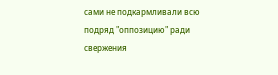сами не подкармливали всю подряд "оппозицию" ради свержения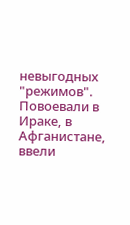невыгодных "режимов". Повоевали в Ираке, в Афганистане, ввели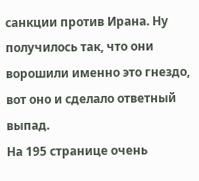санкции против Ирана. Ну получилось так, что они ворошили именно это гнездо, вот оно и сделало ответный выпад.
На 195 странице очень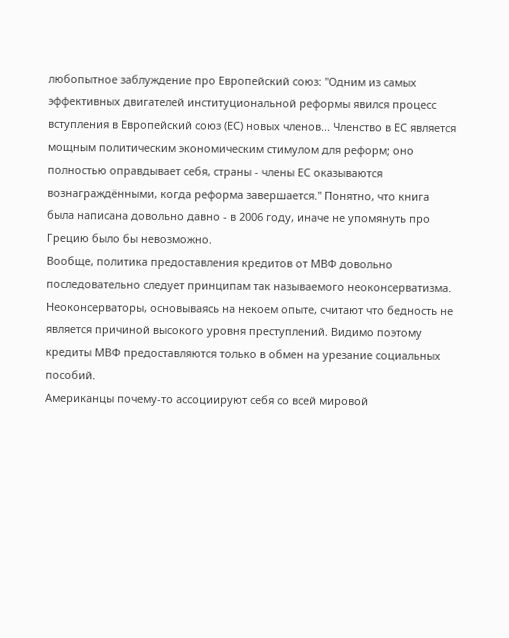любопытное заблуждение про Европейский союз: "Одним из самых эффективных двигателей институциональной реформы явился процесс вступления в Европейский союз (ЕС) новых членов... Членство в ЕС является мощным политическим экономическим стимулом для реформ; оно полностью оправдывает себя, страны - члены ЕС оказываются вознаграждёнными, когда реформа завершается." Понятно, что книга была написана довольно давно - в 2006 году, иначе не упомянуть про Грецию было бы невозможно.
Вообще, политика предоставления кредитов от МВФ довольно последовательно следует принципам так называемого неоконсерватизма. Неоконсерваторы, основываясь на некоем опыте, считают что бедность не является причиной высокого уровня преступлений. Видимо поэтому кредиты МВФ предоставляются только в обмен на урезание социальных пособий.
Американцы почему-то ассоциируют себя со всей мировой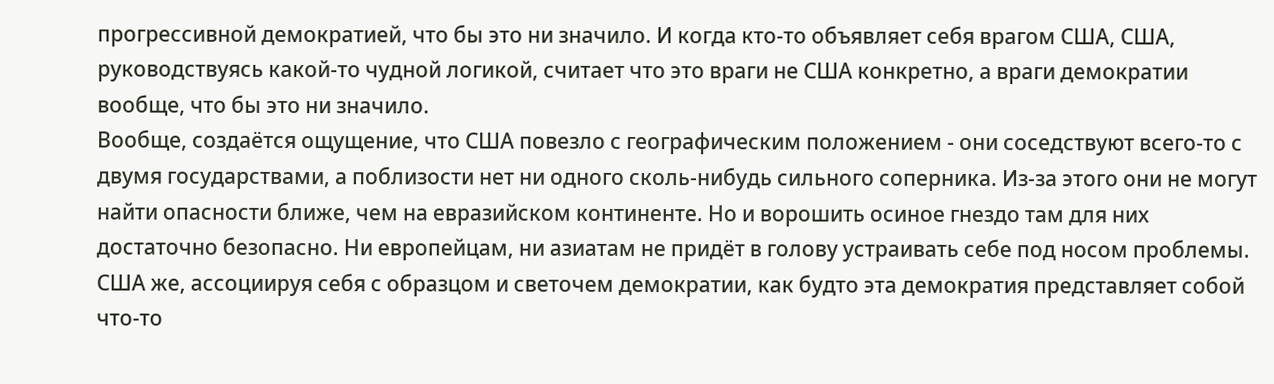прогрессивной демократией, что бы это ни значило. И когда кто-то объявляет себя врагом США, США, руководствуясь какой-то чудной логикой, считает что это враги не США конкретно, а враги демократии вообще, что бы это ни значило.
Вообще, создаётся ощущение, что США повезло с географическим положением - они соседствуют всего-то с двумя государствами, а поблизости нет ни одного сколь-нибудь сильного соперника. Из-за этого они не могут найти опасности ближе, чем на евразийском континенте. Но и ворошить осиное гнездо там для них достаточно безопасно. Ни европейцам, ни азиатам не придёт в голову устраивать себе под носом проблемы. США же, ассоциируя себя с образцом и светочем демократии, как будто эта демократия представляет собой что-то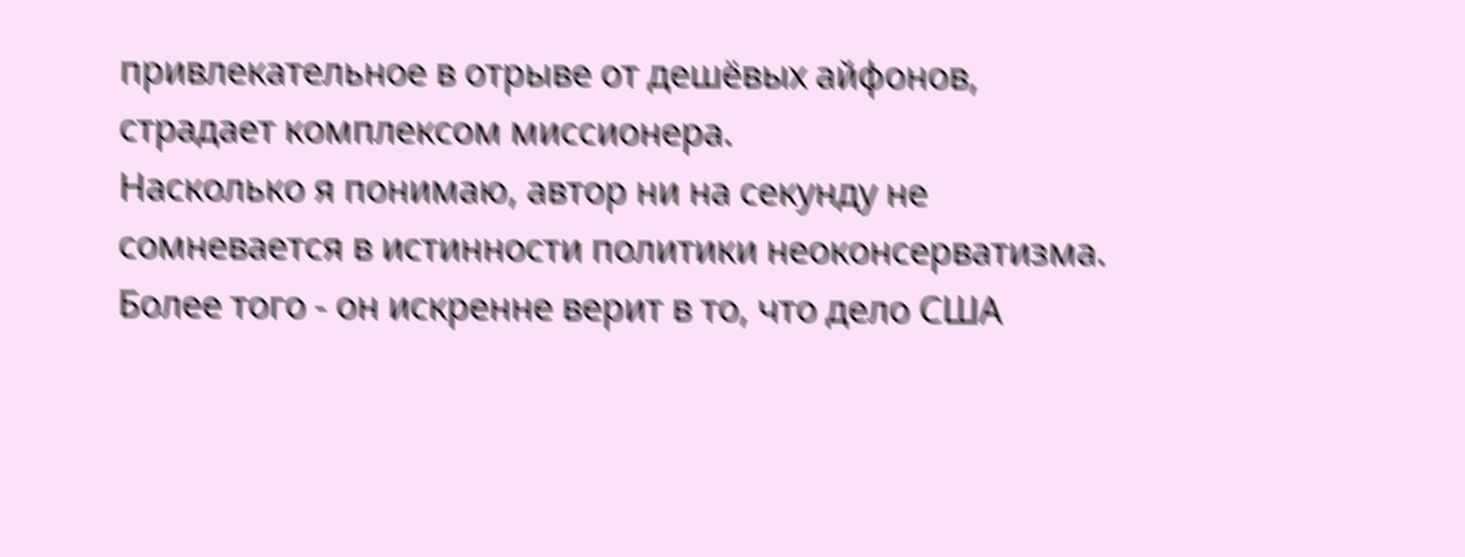привлекательное в отрыве от дешёвых айфонов, страдает комплексом миссионера.
Насколько я понимаю, автор ни на секунду не сомневается в истинности политики неоконсерватизма. Более того - он искренне верит в то, что дело США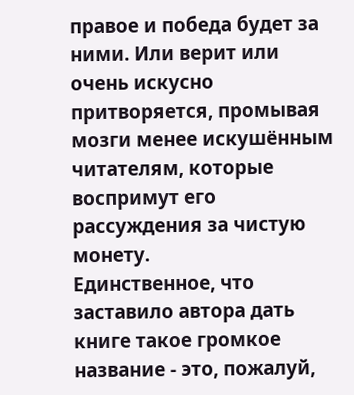правое и победа будет за ними. Или верит или очень искусно притворяется, промывая мозги менее искушённым читателям, которые воспримут его рассуждения за чистую монету.
Единственное, что заставило автора дать книге такое громкое название - это, пожалуй,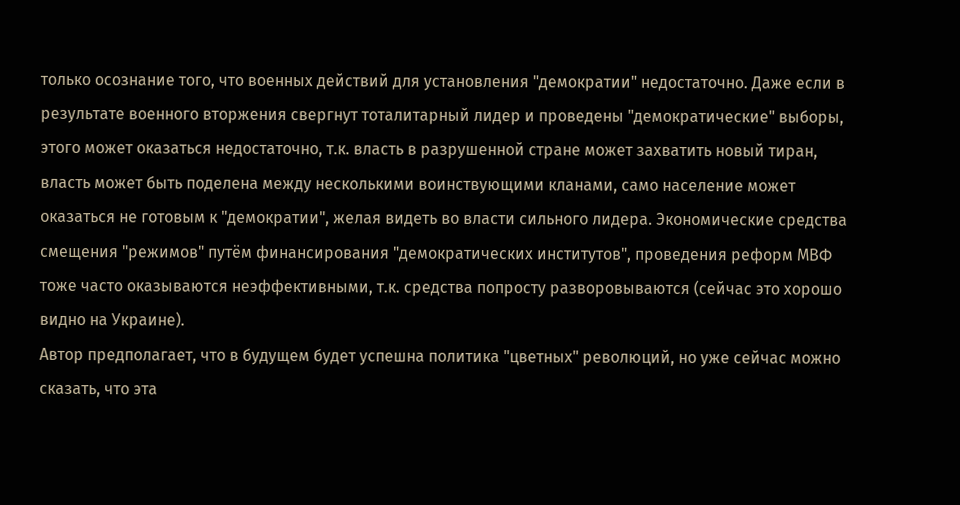только осознание того, что военных действий для установления "демократии" недостаточно. Даже если в результате военного вторжения свергнут тоталитарный лидер и проведены "демократические" выборы, этого может оказаться недостаточно, т.к. власть в разрушенной стране может захватить новый тиран, власть может быть поделена между несколькими воинствующими кланами, само население может оказаться не готовым к "демократии", желая видеть во власти сильного лидера. Экономические средства смещения "режимов" путём финансирования "демократических институтов", проведения реформ МВФ тоже часто оказываются неэффективными, т.к. средства попросту разворовываются (сейчас это хорошо видно на Украине).
Автор предполагает, что в будущем будет успешна политика "цветных" революций, но уже сейчас можно сказать, что эта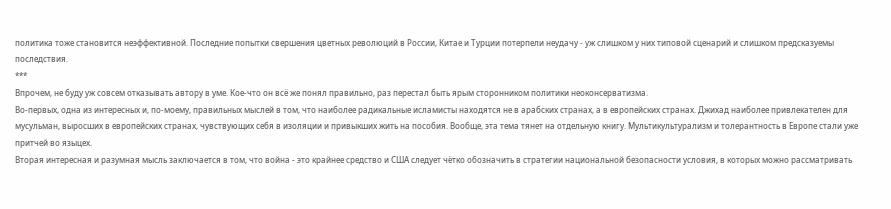политика тоже становится неэффективной. Последние попытки свершения цветных революций в России, Китае и Турции потерпели неудачу - уж слишком у них типовой сценарий и слишком предсказуемы последствия.
***
Впрочем, не буду уж совсем отказывать автору в уме. Кое-что он всё же понял правильно, раз перестал быть ярым сторонником политики неоконсерватизма.
Во-первых, одна из интересных и, по-моему, правильных мыслей в том, что наиболее радикальные исламисты находятся не в арабских странах, а в европейских странах. Джихад наиболее привлекателен для мусульман, выросших в европейских странах, чувствующих себя в изоляции и привыкших жить на пособия. Вообще, эта тема тянет на отдельную книгу. Мультикультурализм и толерантность в Европе стали уже притчей во языцех.
Вторая интересная и разумная мысль заключается в том, что война - это крайнее средство и США следует чётко обозначить в стратегии национальной безопасности условия, в которых можно рассматривать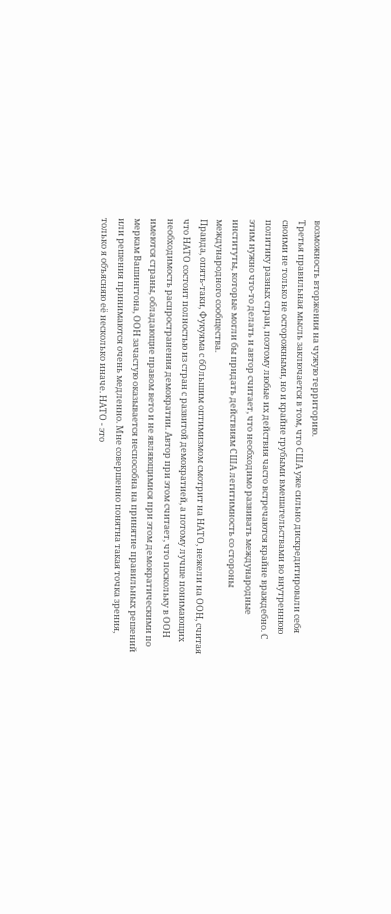возможность вторжения на чужую территорию.
Третья правильная мысль заключается в том, что США уже сильно дискредитировали себя своими не только не осторожными, но и крайне грубыми вмешательствами во внутреннюю политику разных стран, поэтому любые их действия часто встречаются крайне враждебно. С этим нужно что-то делать и автор считает, что необходимо развивать международные институты, которые могли бы придать действиям США легитимность со стороны международного сообщества.
Правда, опять-таки, Фукуяма с бОльшим оптимизмом смотрит на НАТО, нежели на ООН, считая что НАТО состоит полностью из стран с развитой демократией, а потому лучше понимающих необходимость распространения демократии. Автор при этом считает, что поскольку в ООН имеются страны, обладающие правом вето и не являющимися при этом демократическими по меркам Вашингтона, ООН зачастую оказывается неспособна на принятие правильных решений или решения принимаются очень медленно. Мне совершенно понятна такая точка зрения, только я объясняю её несколько иначе. НАТО - это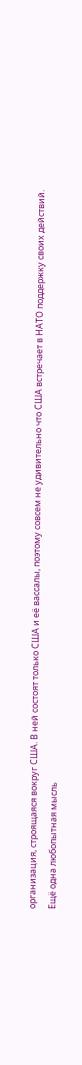организация, строящаяся вокруг США. В ней состоят только США и её вассалы, поэтому совсем не удивительно что США встречает в НАТО поддержку своих действий.
Ещё одна любопытная мысль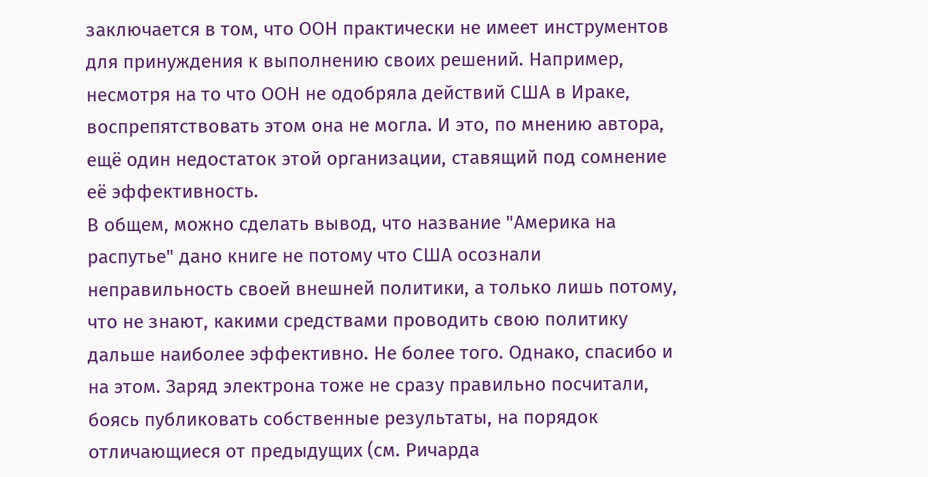заключается в том, что ООН практически не имеет инструментов для принуждения к выполнению своих решений. Например, несмотря на то что ООН не одобряла действий США в Ираке, воспрепятствовать этом она не могла. И это, по мнению автора, ещё один недостаток этой организации, ставящий под сомнение её эффективность.
В общем, можно сделать вывод, что название "Америка на распутье" дано книге не потому что США осознали неправильность своей внешней политики, а только лишь потому, что не знают, какими средствами проводить свою политику дальше наиболее эффективно. Не более того. Однако, спасибо и на этом. Заряд электрона тоже не сразу правильно посчитали, боясь публиковать собственные результаты, на порядок отличающиеся от предыдущих (см. Ричарда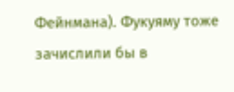Фейнмана). Фукуяму тоже зачислили бы в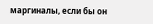маргиналы, если бы он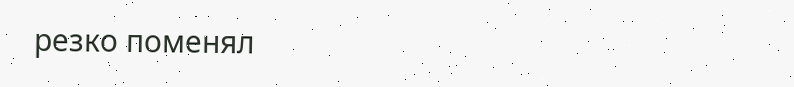резко поменял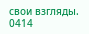свои взгляды.
0414